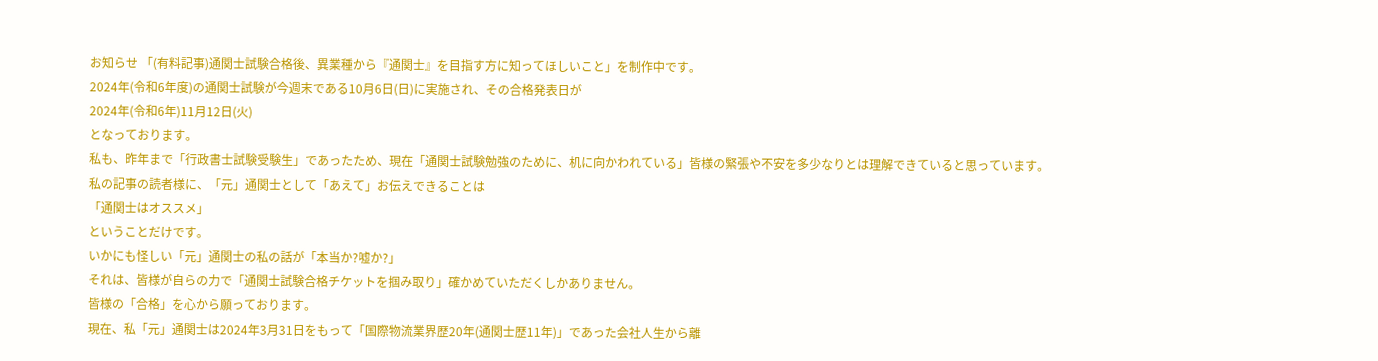お知らせ 「(有料記事)通関士試験合格後、異業種から『通関士』を目指す方に知ってほしいこと」を制作中です。
2024年(令和6年度)の通関士試験が今週末である10月6日(日)に実施され、その合格発表日が
2024年(令和6年)11月12日(火)
となっております。
私も、昨年まで「行政書士試験受験生」であったため、現在「通関士試験勉強のために、机に向かわれている」皆様の緊張や不安を多少なりとは理解できていると思っています。
私の記事の読者様に、「元」通関士として「あえて」お伝えできることは
「通関士はオススメ」
ということだけです。
いかにも怪しい「元」通関士の私の話が「本当か?嘘か?」
それは、皆様が自らの力で「通関士試験合格チケットを掴み取り」確かめていただくしかありません。
皆様の「合格」を心から願っております。
現在、私「元」通関士は2024年3月31日をもって「国際物流業界歴20年(通関士歴11年)」であった会社人生から離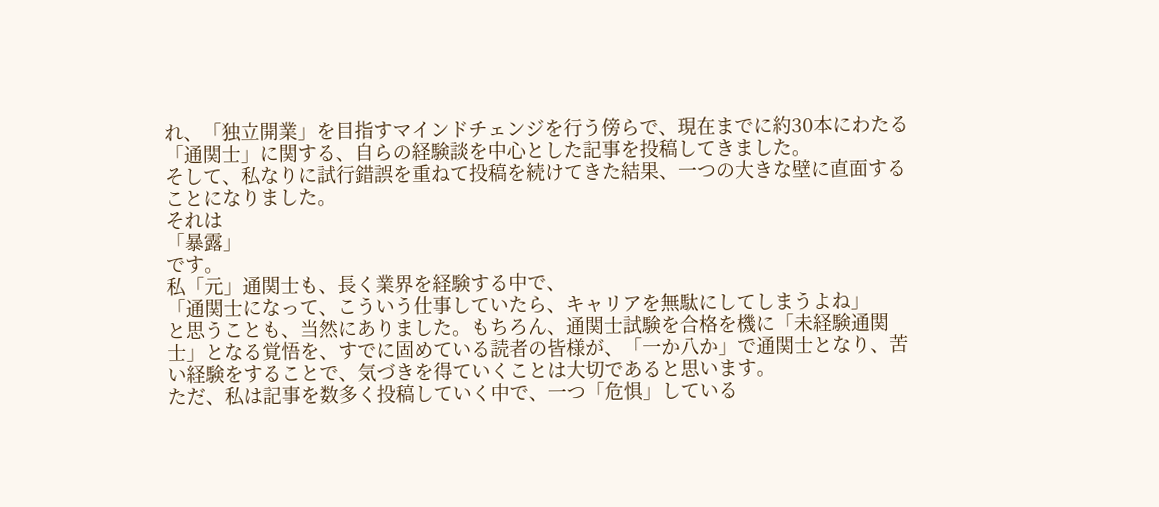れ、「独立開業」を目指すマインドチェンジを行う傍らで、現在までに約30本にわたる「通関士」に関する、自らの経験談を中心とした記事を投稿してきました。
そして、私なりに試行錯誤を重ねて投稿を続けてきた結果、一つの大きな壁に直面することになりました。
それは
「暴露」
です。
私「元」通関士も、長く業界を経験する中で、
「通関士になって、こういう仕事していたら、キャリアを無駄にしてしまうよね」
と思うことも、当然にありました。もちろん、通関士試験を合格を機に「未経験通関士」となる覚悟を、すでに固めている読者の皆様が、「一か八か」で通関士となり、苦い経験をすることで、気づきを得ていくことは大切であると思います。
ただ、私は記事を数多く投稿していく中で、一つ「危惧」している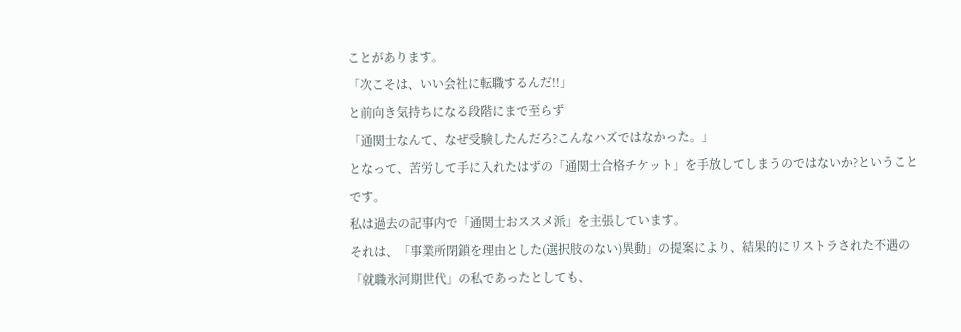ことがあります。
「次こそは、いい会社に転職するんだ!!」
と前向き気持ちになる段階にまで至らず
「通関士なんて、なぜ受験したんだろ?こんなハズではなかった。」
となって、苦労して手に入れたはずの「通関士合格チケット」を手放してしまうのではないか?ということです。
私は過去の記事内で「通関士おススメ派」を主張しています。
それは、「事業所閉鎖を理由とした(選択肢のない)異動」の提案により、結果的にリストラされた不遇の「就職氷河期世代」の私であったとしても、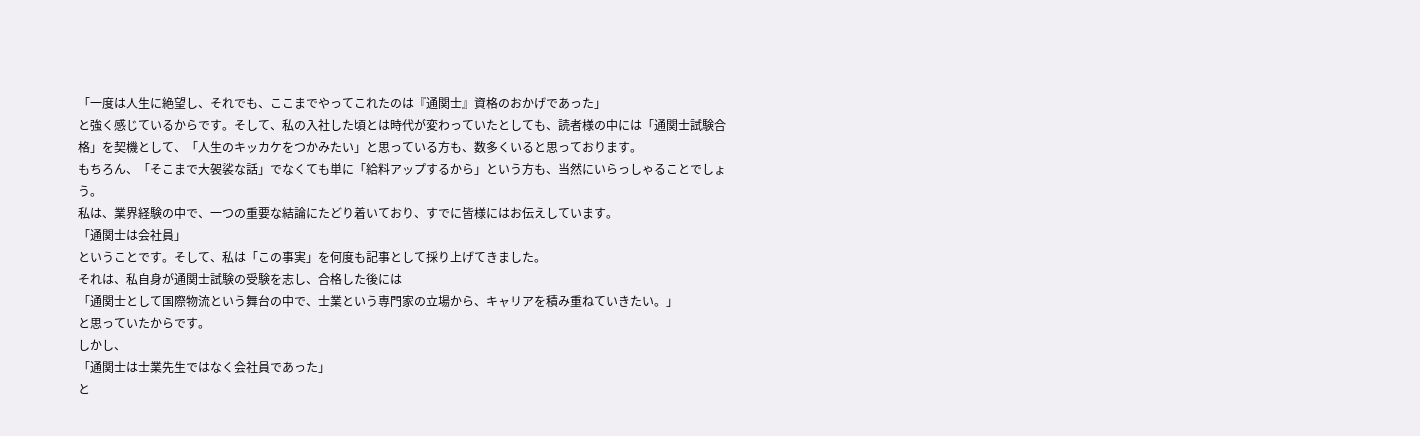「一度は人生に絶望し、それでも、ここまでやってこれたのは『通関士』資格のおかげであった」
と強く感じているからです。そして、私の入社した頃とは時代が変わっていたとしても、読者様の中には「通関士試験合格」を契機として、「人生のキッカケをつかみたい」と思っている方も、数多くいると思っております。
もちろん、「そこまで大袈裟な話」でなくても単に「給料アップするから」という方も、当然にいらっしゃることでしょう。
私は、業界経験の中で、一つの重要な結論にたどり着いており、すでに皆様にはお伝えしています。
「通関士は会社員」
ということです。そして、私は「この事実」を何度も記事として採り上げてきました。
それは、私自身が通関士試験の受験を志し、合格した後には
「通関士として国際物流という舞台の中で、士業という専門家の立場から、キャリアを積み重ねていきたい。」
と思っていたからです。
しかし、
「通関士は士業先生ではなく会社員であった」
と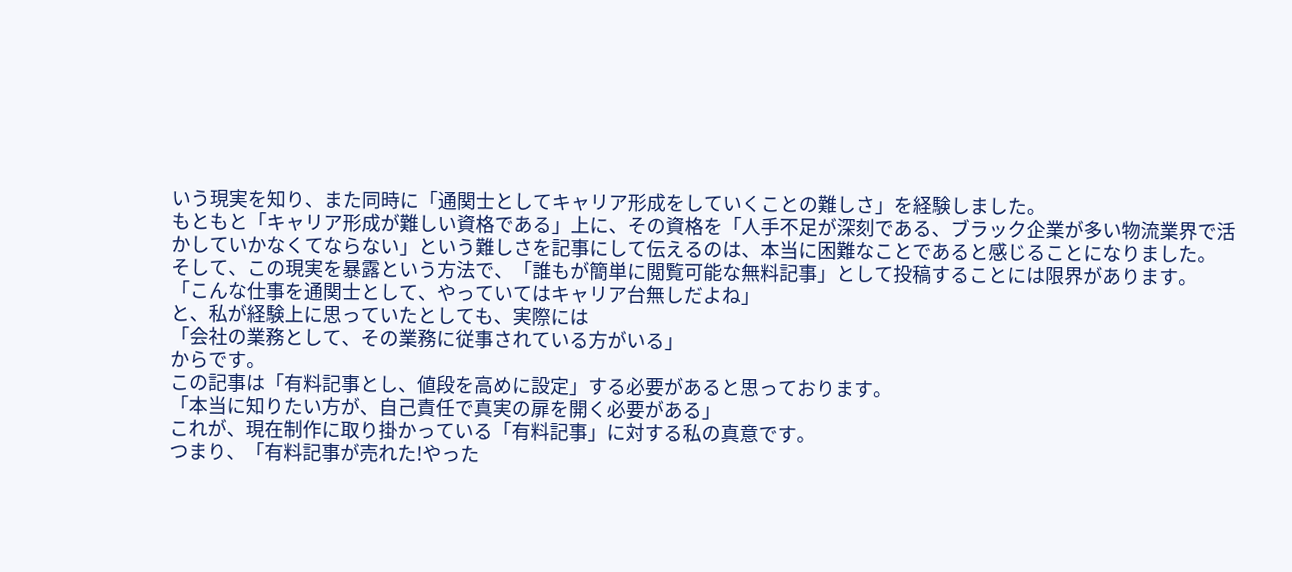いう現実を知り、また同時に「通関士としてキャリア形成をしていくことの難しさ」を経験しました。
もともと「キャリア形成が難しい資格である」上に、その資格を「人手不足が深刻である、ブラック企業が多い物流業界で活かしていかなくてならない」という難しさを記事にして伝えるのは、本当に困難なことであると感じることになりました。
そして、この現実を暴露という方法で、「誰もが簡単に閲覧可能な無料記事」として投稿することには限界があります。
「こんな仕事を通関士として、やっていてはキャリア台無しだよね」
と、私が経験上に思っていたとしても、実際には
「会社の業務として、その業務に従事されている方がいる」
からです。
この記事は「有料記事とし、値段を高めに設定」する必要があると思っております。
「本当に知りたい方が、自己責任で真実の扉を開く必要がある」
これが、現在制作に取り掛かっている「有料記事」に対する私の真意です。
つまり、「有料記事が売れた!やった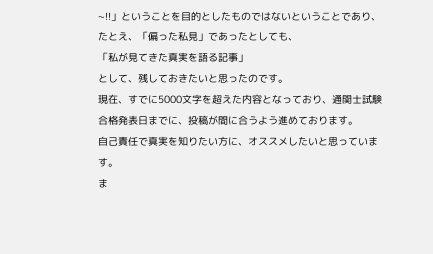~!!」ということを目的としたものではないということであり、たとえ、「偏った私見」であったとしても、
「私が見てきた真実を語る記事」
として、残しておきたいと思ったのです。
現在、すでに5000文字を超えた内容となっており、通関士試験合格発表日までに、投稿が間に合うよう進めております。
自己責任で真実を知りたい方に、オススメしたいと思っています。
ま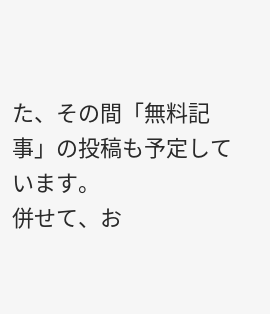た、その間「無料記事」の投稿も予定しています。
併せて、お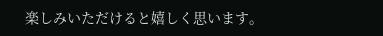楽しみいただけると嬉しく思います。